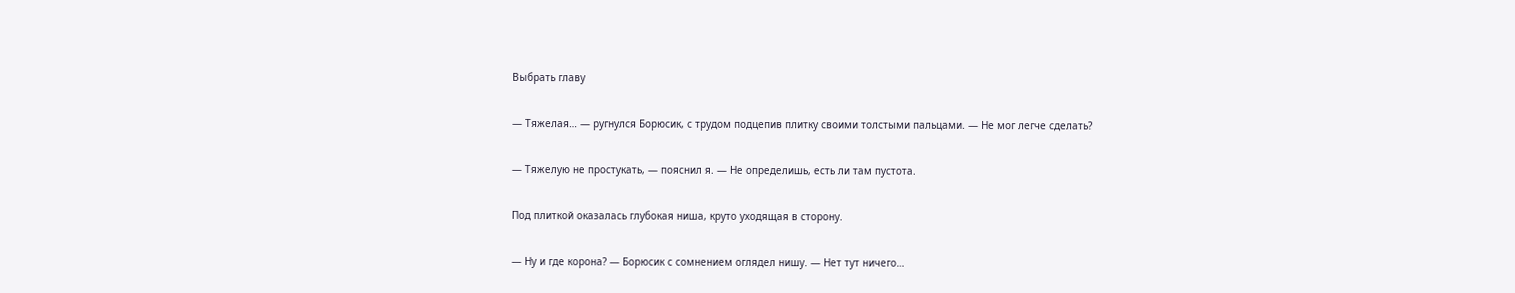Выбрать главу

— Тяжелая… — ругнулся Борюсик, с трудом подцепив плитку своими толстыми пальцами. — Не мог легче сделать?

— Тяжелую не простукать, — пояснил я. — Не определишь, есть ли там пустота.

Под плиткой оказалась глубокая ниша, круто уходящая в сторону.

— Ну и где корона? — Борюсик с сомнением оглядел нишу. — Нет тут ничего…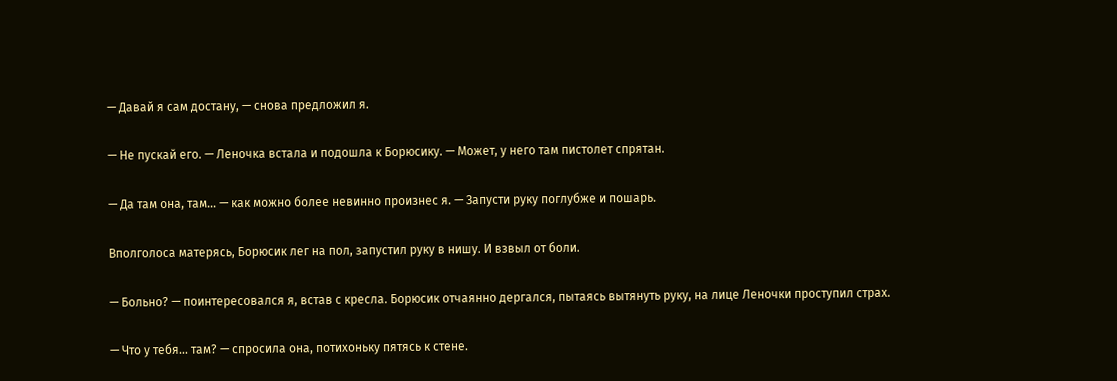— Давай я сам достану, — снова предложил я.

— Не пускай его. — Леночка встала и подошла к Борюсику. — Может, у него там пистолет спрятан.

— Да там она, там… — как можно более невинно произнес я. — Запусти руку поглубже и пошарь.

Вполголоса матерясь, Борюсик лег на пол, запустил руку в нишу. И взвыл от боли.

— Больно? — поинтересовался я, встав с кресла. Борюсик отчаянно дергался, пытаясь вытянуть руку, на лице Леночки проступил страх.

— Что у тебя… там? — спросила она, потихоньку пятясь к стене.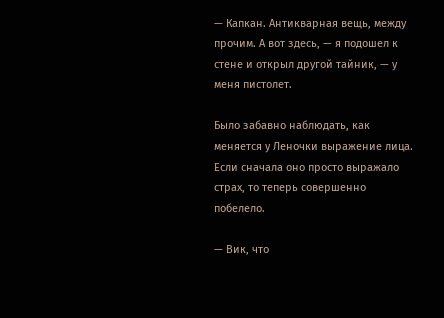— Капкан. Антикварная вещь, между прочим. А вот здесь, — я подошел к стене и открыл другой тайник, — у меня пистолет.

Было забавно наблюдать, как меняется у Леночки выражение лица. Если сначала оно просто выражало страх, то теперь совершенно побелело.

— Вик, что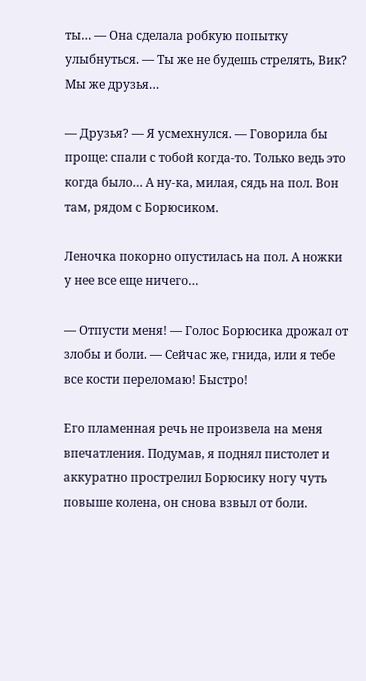ты… — Она сделала робкую попытку улыбнуться. — Ты же не будешь стрелять, Вик? Мы же друзья…

— Друзья? — Я усмехнулся. — Говорила бы проще: спали с тобой когда-то. Только ведь это когда было… А ну-ка, милая, сядь на пол. Вон там, рядом с Борюсиком.

Леночка покорно опустилась на пол. А ножки у нее все еще ничего…

— Отпусти меня! — Голос Борюсика дрожал от злобы и боли. — Сейчас же, гнида, или я тебе все кости переломаю! Быстро!

Его пламенная речь не произвела на меня впечатления. Подумав, я поднял пистолет и аккуратно прострелил Борюсику ногу чуть повыше колена, он снова взвыл от боли.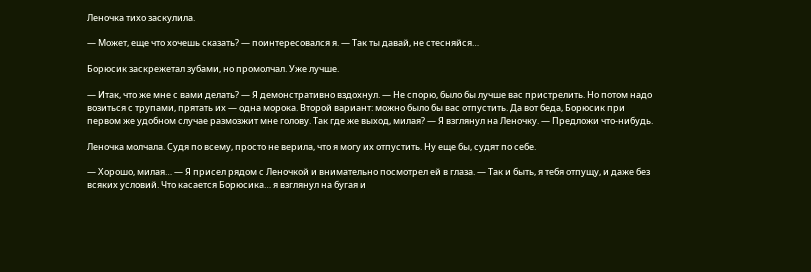Леночка тихо заскулила.

— Может, еще что хочешь сказать? — поинтересовался я. — Так ты давай, не стесняйся…

Борюсик заскрежетал зубами, но промолчал. Уже лучше.

— Итак, что же мне с вами делать? — Я демонстративно вздохнул. — Не спорю, было бы лучше вас пристрелить. Но потом надо возиться с трупами, прятать их — одна морока. Второй вариант: можно было бы вас отпустить. Да вот беда, Борюсик при первом же удобном случае размозжит мне голову. Так где же выход, милая? — Я взглянул на Леночку. — Предложи что-нибудь.

Леночка молчала. Судя по всему, просто не верила, что я могу их отпустить. Ну еще бы, судят по себе.

— Хорошо, милая… — Я присел рядом с Леночкой и внимательно посмотрел ей в глаза. — Так и быть, я тебя отпущу, и даже без всяких условий. Что касается Борюсика… я взглянул на бугая и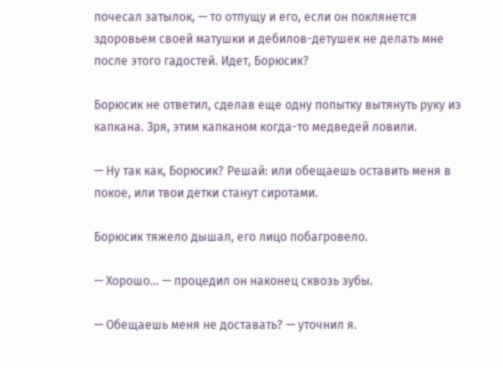почесал затылок, — то отпущу и его, если он поклянется здоровьем своей матушки и дебилов-детушек не делать мне после этого гадостей. Идет, Борюсик?

Борюсик не ответил, сделав еще одну попытку вытянуть руку из капкана. Зря, этим капканом когда-то медведей ловили.

— Ну так как, Борюсик? Решай: или обещаешь оставить меня в покое, или твои детки станут сиротами.

Борюсик тяжело дышал, его лицо побагровело.

— Хорошо… — процедил он наконец сквозь зубы.

— Обещаешь меня не доставать? — уточнил я.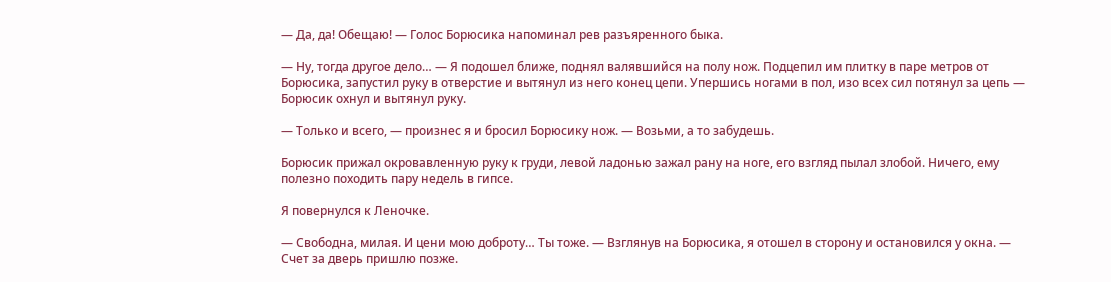— Да, да! Обещаю! — Голос Борюсика напоминал рев разъяренного быка.

— Ну, тогда другое дело… — Я подошел ближе, поднял валявшийся на полу нож. Подцепил им плитку в паре метров от Борюсика, запустил руку в отверстие и вытянул из него конец цепи. Упершись ногами в пол, изо всех сил потянул за цепь — Борюсик охнул и вытянул руку.

— Только и всего, — произнес я и бросил Борюсику нож. — Возьми, а то забудешь.

Борюсик прижал окровавленную руку к груди, левой ладонью зажал рану на ноге, его взгляд пылал злобой. Ничего, ему полезно походить пару недель в гипсе.

Я повернулся к Леночке.

— Свободна, милая. И цени мою доброту… Ты тоже. — Взглянув на Борюсика, я отошел в сторону и остановился у окна. — Счет за дверь пришлю позже.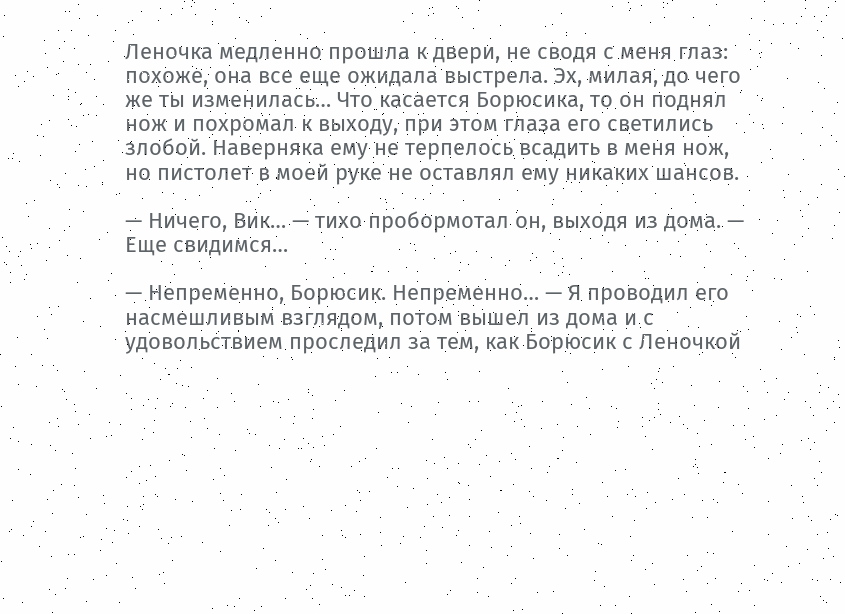Леночка медленно прошла к двери, не сводя с меня глаз: похоже, она все еще ожидала выстрела. Эх, милая, до чего же ты изменилась… Что касается Борюсика, то он поднял нож и похромал к выходу, при этом глаза его светились злобой. Наверняка ему не терпелось всадить в меня нож, но пистолет в моей руке не оставлял ему никаких шансов.

— Ничего, Вик… — тихо пробормотал он, выходя из дома. — Еще свидимся…

— Непременно, Борюсик. Непременно… — Я проводил его насмешливым взглядом, потом вышел из дома и с удовольствием проследил за тем, как Борюсик с Леночкой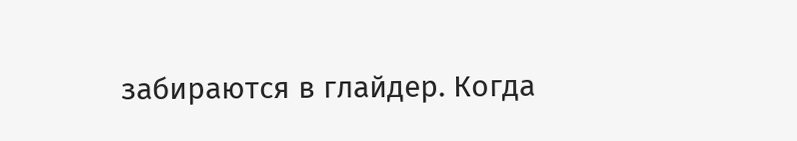забираются в глайдер. Когда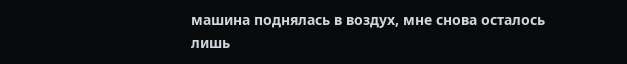машина поднялась в воздух, мне снова осталось лишь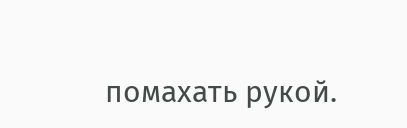помахать рукой.